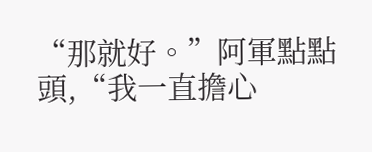“那就好。”阿軍點點頭,“我一直擔心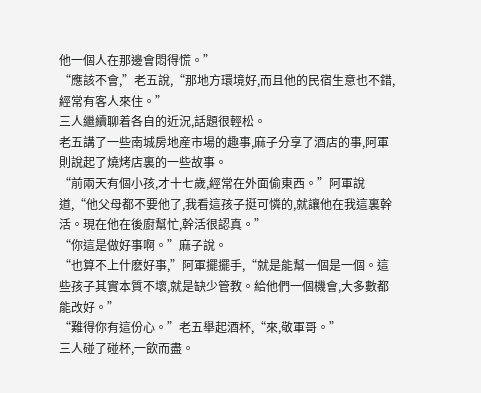他一個人在那邊會悶得慌。”
“應該不會,”老五說,“那地方環境好,而且他的民宿生意也不錯,經常有客人來住。”
三人繼續聊着各自的近況,話題很輕松。
老五講了一些南城房地産市場的趣事,麻子分享了酒店的事,阿軍則說起了燒烤店裏的一些故事。
“前兩天有個小孩,才十七歲,經常在外面偷東西。”阿軍說道,“他父母都不要他了,我看這孩子挺可憐的,就讓他在我這裏幹活。現在他在後廚幫忙,幹活很認真。”
“你這是做好事啊。”麻子說。
“也算不上什麽好事,”阿軍擺擺手,“就是能幫一個是一個。這些孩子其實本質不壞,就是缺少管教。給他們一個機會,大多數都能改好。”
“難得你有這份心。”老五舉起酒杯,“來,敬軍哥。”
三人碰了碰杯,一飲而盡。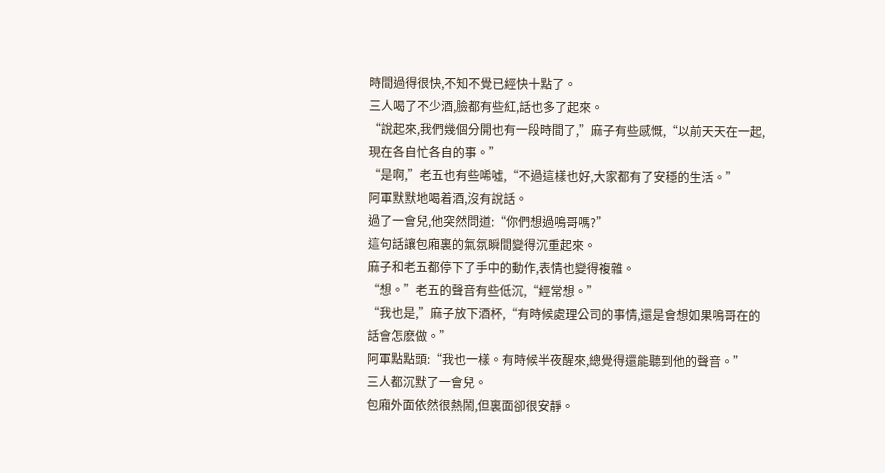時間過得很快,不知不覺已經快十點了。
三人喝了不少酒,臉都有些紅,話也多了起來。
“說起來,我們幾個分開也有一段時間了,”麻子有些感慨,“以前天天在一起,現在各自忙各自的事。”
“是啊,”老五也有些唏噓,“不過這樣也好,大家都有了安穩的生活。”
阿軍默默地喝着酒,沒有說話。
過了一會兒,他突然問道:“你們想過鳴哥嗎?”
這句話讓包廂裏的氣氛瞬間變得沉重起來。
麻子和老五都停下了手中的動作,表情也變得複雜。
“想。”老五的聲音有些低沉,“經常想。”
“我也是,”麻子放下酒杯,“有時候處理公司的事情,還是會想如果鳴哥在的話會怎麽做。”
阿軍點點頭:“我也一樣。有時候半夜醒來,總覺得還能聽到他的聲音。”
三人都沉默了一會兒。
包廂外面依然很熱鬧,但裏面卻很安靜。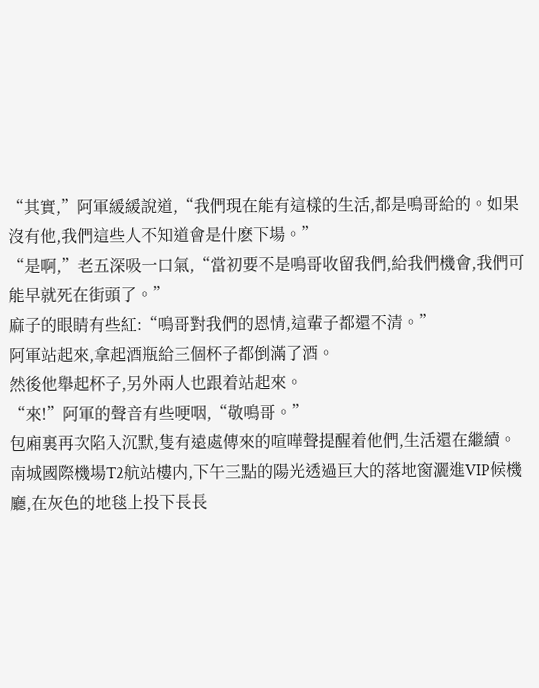“其實,”阿軍緩緩說道,“我們現在能有這樣的生活,都是鳴哥給的。如果沒有他,我們這些人不知道會是什麽下場。”
“是啊,”老五深吸一口氣,“當初要不是鳴哥收留我們,給我們機會,我們可能早就死在街頭了。”
麻子的眼睛有些紅:“鳴哥對我們的恩情,這輩子都還不清。”
阿軍站起來,拿起酒瓶給三個杯子都倒滿了酒。
然後他舉起杯子,另外兩人也跟着站起來。
“來!”阿軍的聲音有些哽咽,“敬鳴哥。”
包廂裏再次陷入沉默,隻有遠處傳來的喧嘩聲提醒着他們,生活還在繼續。
南城國際機場T2航站樓内,下午三點的陽光透過巨大的落地窗灑進VIP候機廳,在灰色的地毯上投下長長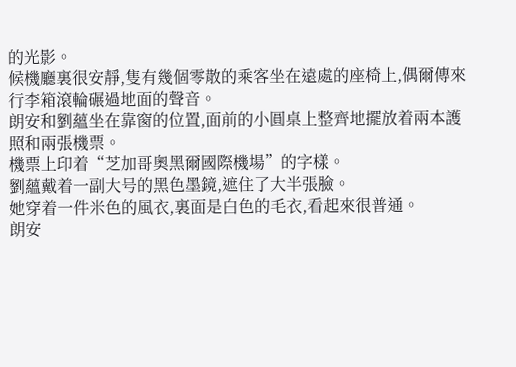的光影。
候機廳裏很安靜,隻有幾個零散的乘客坐在遠處的座椅上,偶爾傳來行李箱滾輪碾過地面的聲音。
朗安和劉蘊坐在靠窗的位置,面前的小圓桌上整齊地擺放着兩本護照和兩張機票。
機票上印着“芝加哥奧黑爾國際機場”的字樣。
劉蘊戴着一副大号的黑色墨鏡,遮住了大半張臉。
她穿着一件米色的風衣,裏面是白色的毛衣,看起來很普通。
朗安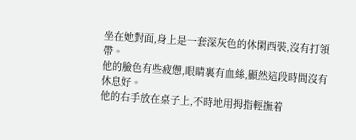坐在她對面,身上是一套深灰色的休閑西裝,沒有打領帶。
他的臉色有些疲憊,眼睛裏有血絲,顯然這段時間沒有休息好。
他的右手放在桌子上,不時地用拇指輕撫着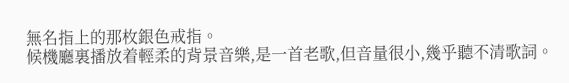無名指上的那枚銀色戒指。
候機廳裏播放着輕柔的背景音樂,是一首老歌,但音量很小,幾乎聽不清歌詞。